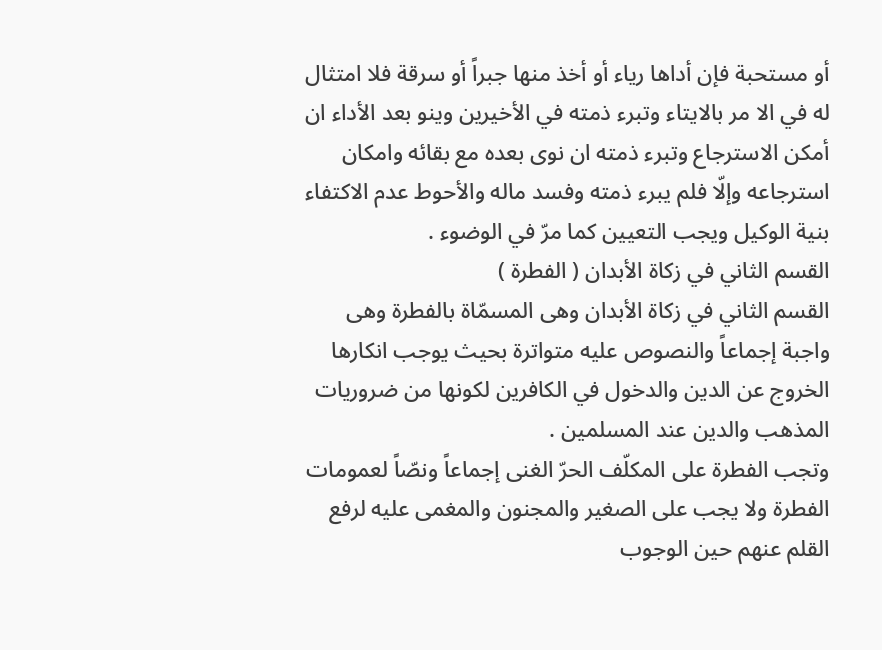أو مستحبة فإن أداها رياء أو أخذ منها جبراً أو سرقة فلا امتثال له في الا مر بالايتاء وتبرء ذمته في الأخيرين وينو بعد الأداء ان أمكن الاسترجاع وتبرء ذمته ان نوى بعده مع بقائه وامكان استرجاعه وإلّا فلم يبرء ذمته وفسد ماله والأحوط عدم الاكتفاء بنية الوكيل ويجب التعيين كما مرّ في الوضوء .
القسم الثاني في زكاة الأبدان ( الفطرة )
القسم الثاني في زكاة الأبدان وهى المسمّاة بالفطرة وهى واجبة إجماعاً والنصوص عليه متواترة بحيث يوجب انكارها الخروج عن الدين والدخول في الكافرين لكونها من ضروريات المذهب والدين عند المسلمين .
وتجب الفطرة على المكلّف الحرّ الغنى إجماعاً ونصّاً لعمومات الفطرة ولا يجب على الصغير والمجنون والمغمى عليه لرفع القلم عنهم حين الوجوب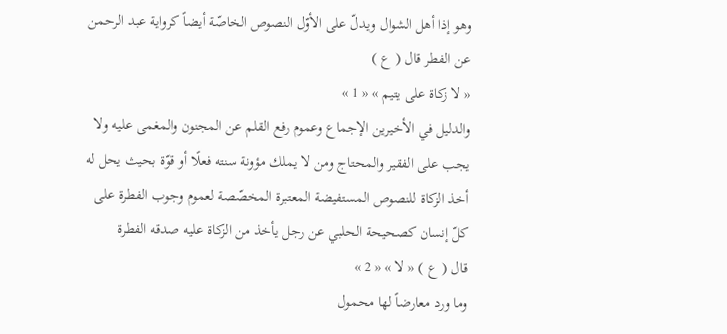وهو إذا أهل الشوال ويدلّ على الأوّل النصوص الخاصّة أيضاً كرواية عبد الرحمن عن الفطر قال ( ع )
« لا زكاة على يتيم » « 1 »
والدليل في الأخيرين الإجماع وعموم رفع القلم عن المجنون والمغمى عليه ولا يجب على الفقير والمحتاج ومن لا يملك مؤونة سنته فعلًا أو قوّة بحيث يحل له أخذ الزكاة للنصوص المستفيضة المعتبرة المخصّصة لعموم وجوب الفطرة على كلّ إنسان كصحيحة الحلبي عن رجل يأخذ من الزكاة عليه صدقه الفطرة
قال ( ع ) « لا » « 2 »
وما ورد معارضاً لها محمول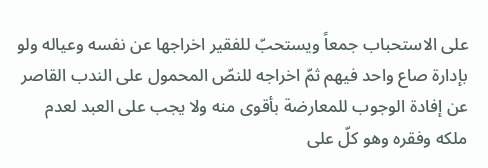على الاستحباب جمعاً ويستحبّ للفقير اخراجها عن نفسه وعياله ولو بإدارة صاع واحد فيهم ثمّ اخراجه للنصّ المحمول على الندب القاصر عن إفادة الوجوب للمعارضة بأقوى منه ولا يجب على العبد لعدم ملكه وفقره وهو كلّ على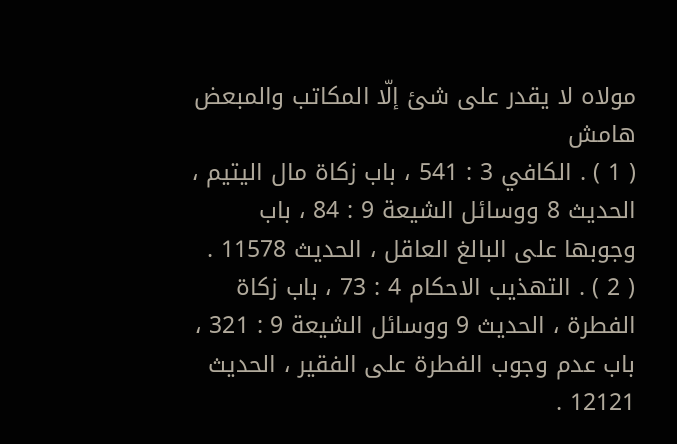مولاه لا يقدر على شئ إلّا المكاتب والمبعض
هامش
( 1 ) . الكافي 3 : 541 ، باب زكاة مال اليتيم ، الحديث 8 ووسائل الشيعة 9 : 84 ، باب وجوبها على البالغ العاقل ، الحديث 11578 .
( 2 ) . التهذيب الاحكام 4 : 73 ، باب زكاة الفطرة ، الحديث 9 ووسائل الشيعة 9 : 321 ، باب عدم وجوب الفطرة على الفقير ، الحديث 12121 .